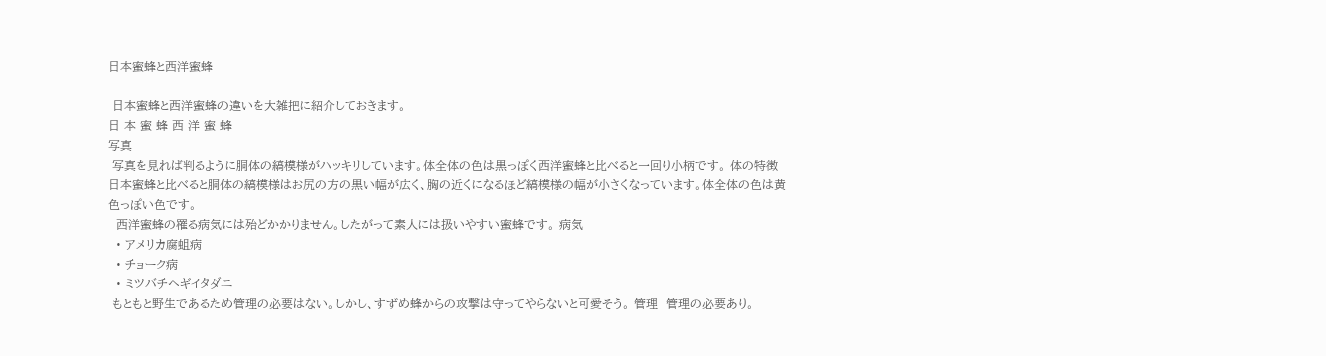日本蜜蜂と西洋蜜蜂

 日本蜜蜂と西洋蜜蜂の違いを大雑把に紹介しておきます。
日 本 蜜 蜂 西 洋 蜜 蜂
写真
 写真を見れば判るように胴体の縞模様がハッキリしています。体全体の色は黒っぽく西洋蜜蜂と比べると一回り小柄です。 体の特徴  日本蜜蜂と比べると胴体の縞模様はお尻の方の黒い幅が広く、胸の近くになるほど縞模様の幅が小さくなっています。体全体の色は黄色っぽい色です。
  西洋蜜蜂の罹る病気には殆どかかりません。したがって素人には扱いやすい蜜蜂です。 病気
  • アメリカ腐蛆病
  • チョーク病
  • ミツバチヘギイタダニ
 もともと野生であるため管理の必要はない。しかし、すずめ蜂からの攻撃は守ってやらないと可愛そう。 管理  管理の必要あり。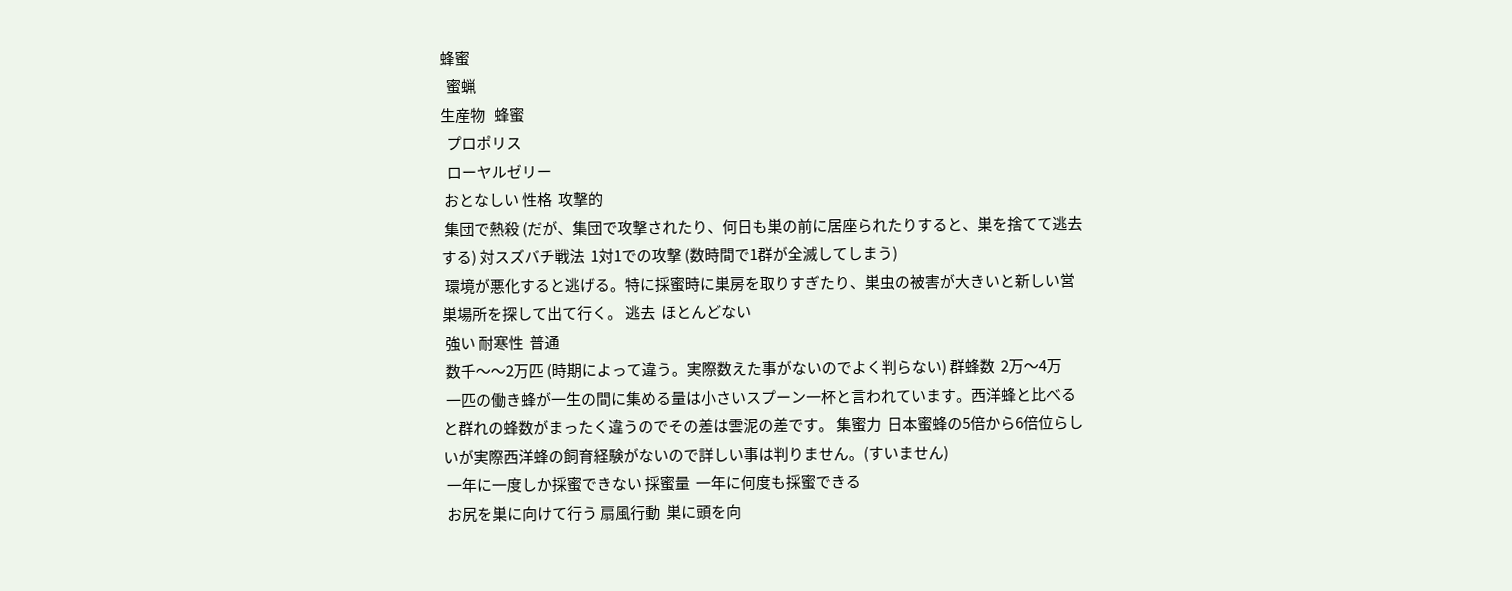蜂蜜
  蜜蝋
生産物   蜂蜜
  プロポリス
  ローヤルゼリー
 おとなしい 性格  攻撃的
 集団で熱殺 (だが、集団で攻撃されたり、何日も巣の前に居座られたりすると、巣を捨てて逃去する) 対スズバチ戦法  1対1での攻撃 (数時間で1群が全滅してしまう)
 環境が悪化すると逃げる。特に採蜜時に巣房を取りすぎたり、巣虫の被害が大きいと新しい営巣場所を探して出て行く。 逃去  ほとんどない
 強い 耐寒性  普通
 数千〜〜2万匹 (時期によって違う。実際数えた事がないのでよく判らない) 群蜂数  2万〜4万
 一匹の働き蜂が一生の間に集める量は小さいスプーン一杯と言われています。西洋蜂と比べると群れの蜂数がまったく違うのでその差は雲泥の差です。 集蜜力  日本蜜蜂の5倍から6倍位らしいが実際西洋蜂の飼育経験がないので詳しい事は判りません。(すいません)
 一年に一度しか採蜜できない 採蜜量  一年に何度も採蜜できる
 お尻を巣に向けて行う 扇風行動  巣に頭を向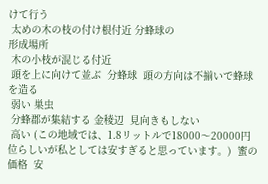けて行う
 太めの木の枝の付け根付近 分蜂球の
形成場所
 木の小枝が混じる付近
 頭を上に向けて並ぶ  分蜂球  頭の方向は不揃いで蜂球を造る
 弱い 巣虫
 分蜂郡が集結する 金稜辺  見向きもしない
 高い (この地域では、1.8リットルで18000〜20000円位らしいが私としては安すぎると思っています。)  蜜の価格  安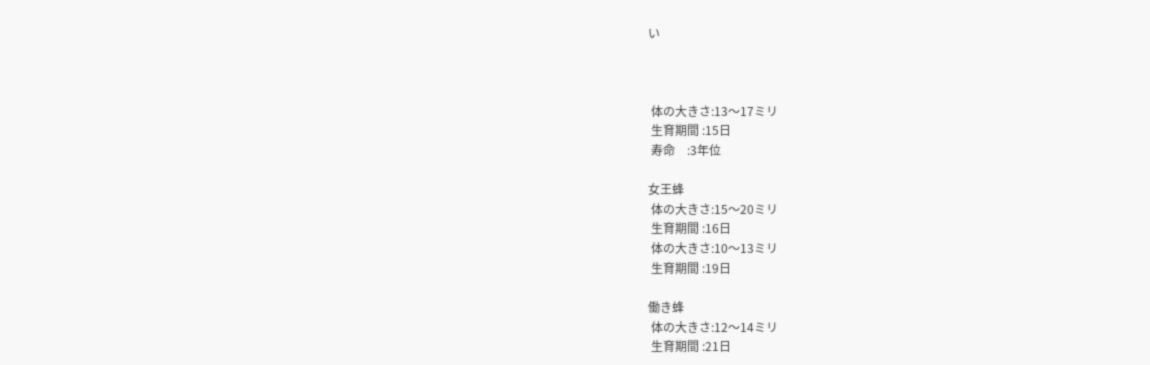い



 体の大きさ:13〜17ミリ
 生育期間 :15日
 寿命    :3年位

女王蜂
 体の大きさ:15〜20ミリ
 生育期間 :16日
 体の大きさ:10〜13ミリ
 生育期間 :19日

働き蜂
 体の大きさ:12〜14ミリ
 生育期間 :21日